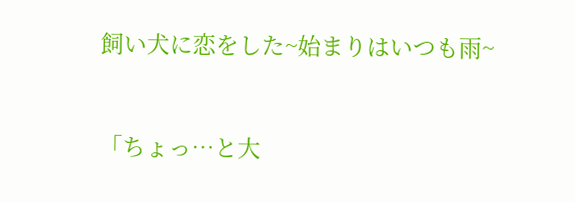飼い犬に恋をした~始まりはいつも雨~


「ちょっ…と大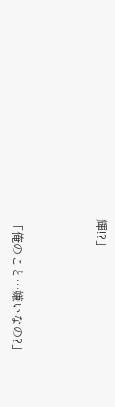輝!?」



「俺のこと…嫌いなの?」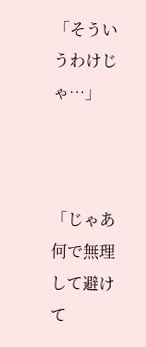「そういうわけじゃ…」



「じゃあ何で無理して避けて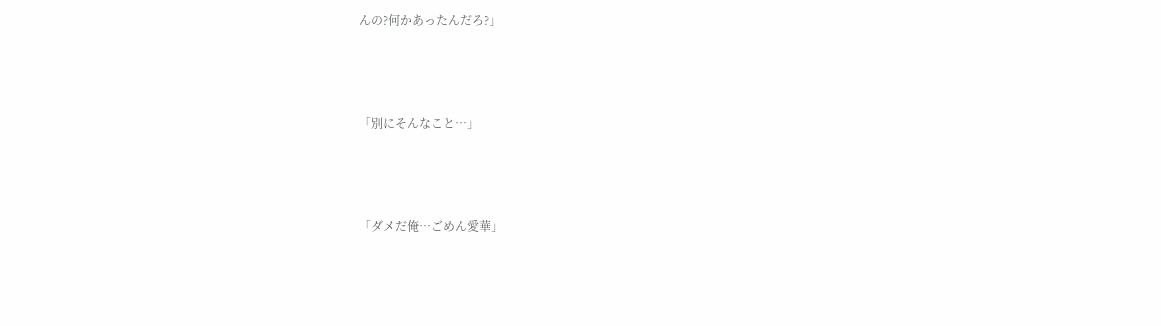んの?何かあったんだろ?」



「別にそんなこと…」



「ダメだ俺…ごめん愛華」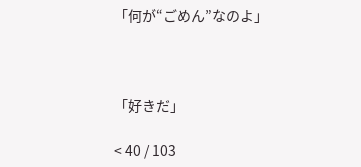「何が“ごめん”なのよ」



「好きだ」

< 40 / 103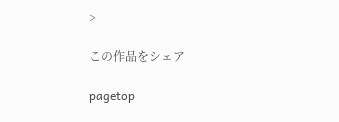>

この作品をシェア

pagetop